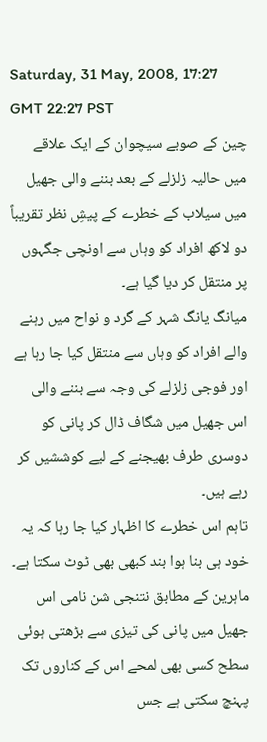Saturday, 31 May, 2008, 17:27 GMT 22:27 PST
چین کے صوبے سیچوان کے ایک علاقے میں حالیہ زلزلے کے بعد بننے والی جھیل میں سیلاب کے خطرے کے پیشِ نظر تقریباً دو لاکھ افراد کو وہاں سے اونچی جگہوں پر منتقل کر دیا گیا ہے۔
میانگ یانگ شہر کے گرد و نواح میں رہنے والے افراد کو وہاں سے منتقل کیا جا رہا ہے اور فوجی زلزلے کی وجہ سے بننے والی اس جھیل میں شگاف ڈال کر پانی کو دوسری طرف بھیجنے کے لیے کوششیں کر رہے ہیں۔
تاہم اس خطرے کا اظہار کیا جا رہا کہ یہ خود ہی بنا ہوا بند کبھی بھی ٹوٹ سکتا ہے۔ ماہرین کے مطابق نتنجی شن نامی اس جھیل میں پانی کی تیزی سے بڑھتی ہوئی سطح کسی بھی لمحے اس کے کناروں تک پہنچ سکتی ہے جس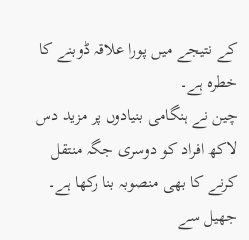کے نتیجے میں پورا علاقہ ڈوبنے کا خطرہ ہے۔
چین نے ہنگامی بنیادوں پر مزید دس لاکھ افراد کو دوسری جگہ منتقل کرنے کا بھی منصوبہ بنا رکھا ہے۔ جھیل سے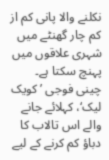نکلنے والا پانی کم از کم چار گھنٹے میں شہری علاقوں میں پہنچ سکتا ہے۔
چینی فوجی ’کویک لیک‘، کہلائے جانے والے اس تالاب کا دباؤ کم کرنے کے لیے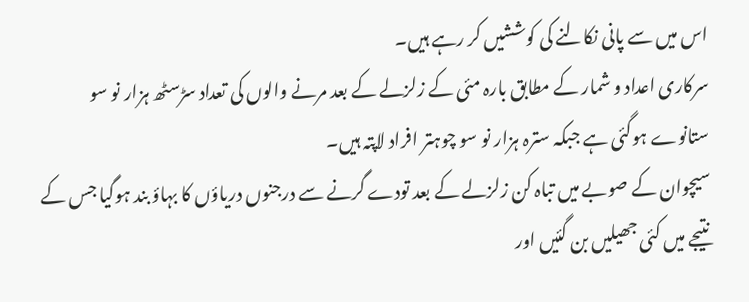اس میں سے پانی نکالنے کی کوششیں کر رہے ہیں۔
سرکاری اعداد و شمار کے مطابق بارہ مئی کے زلزلے کے بعد مرنے والوں کی تعداد سڑسٹھ ہزار نو سو ستانوے ہوگئی ہے جبکہ سترہ ہزار نو سو چوہتر افراد لاپتہ ہیں۔
سیچوان کے صوبے میں تباہ کن زلزلے کے بعد تودے گرنے سے درجنوں دریاؤں کا بہاؤ بند ہوگیا جس کے نتیجے میں کئی جھیلیں بن گئیں اور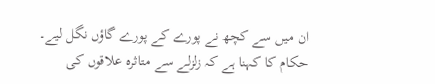ان میں سے کچھ نے پورے کے پورے گاؤں نگل لیے۔
حکام کا کہنا ہے کہ زلزلے سے متاثرہ علاقوں کی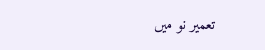تعمیر نو میں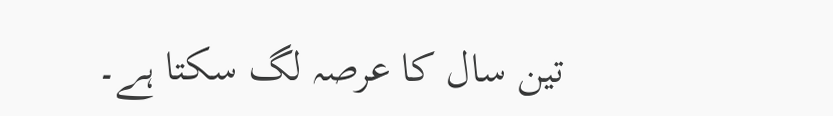تین سال کا عرصہ لگ سکتا ہے۔